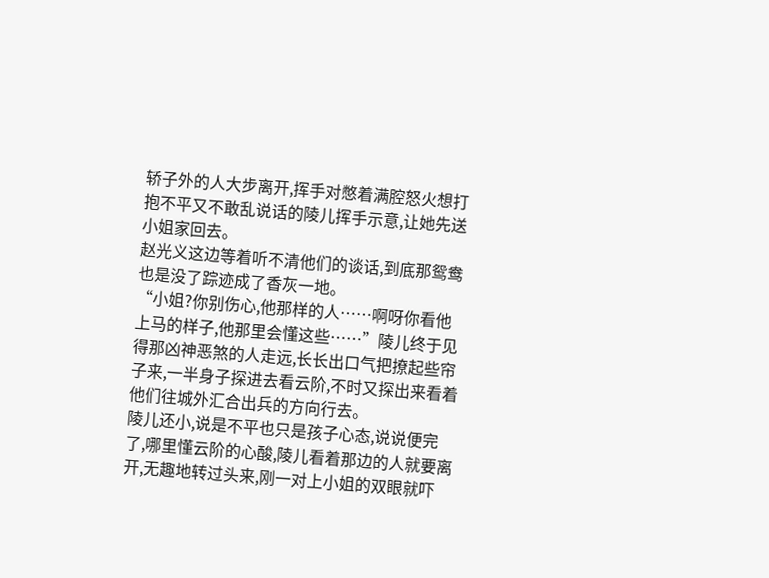轿子外的人大步离开,挥手对憋着满腔怒火想打抱不平又不敢乱说话的陵儿挥手示意,让她先送小姐家回去。
赵光义这边等着听不清他们的谈话,到底那鸳鸯也是没了踪迹成了香灰一地。
“小姐?你别伤心,他那样的人……啊呀你看他上马的样子,他那里会懂这些……”陵儿终于见得那凶神恶煞的人走远,长长出口气把撩起些帘子来,一半身子探进去看云阶,不时又探出来看着他们往城外汇合出兵的方向行去。
陵儿还小,说是不平也只是孩子心态,说说便完了,哪里懂云阶的心酸,陵儿看着那边的人就要离开,无趣地转过头来,刚一对上小姐的双眼就吓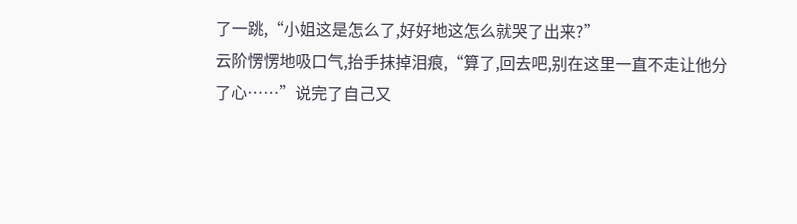了一跳,“小姐这是怎么了,好好地这怎么就哭了出来?”
云阶愣愣地吸口气,抬手抹掉泪痕,“算了,回去吧,别在这里一直不走让他分了心……”说完了自己又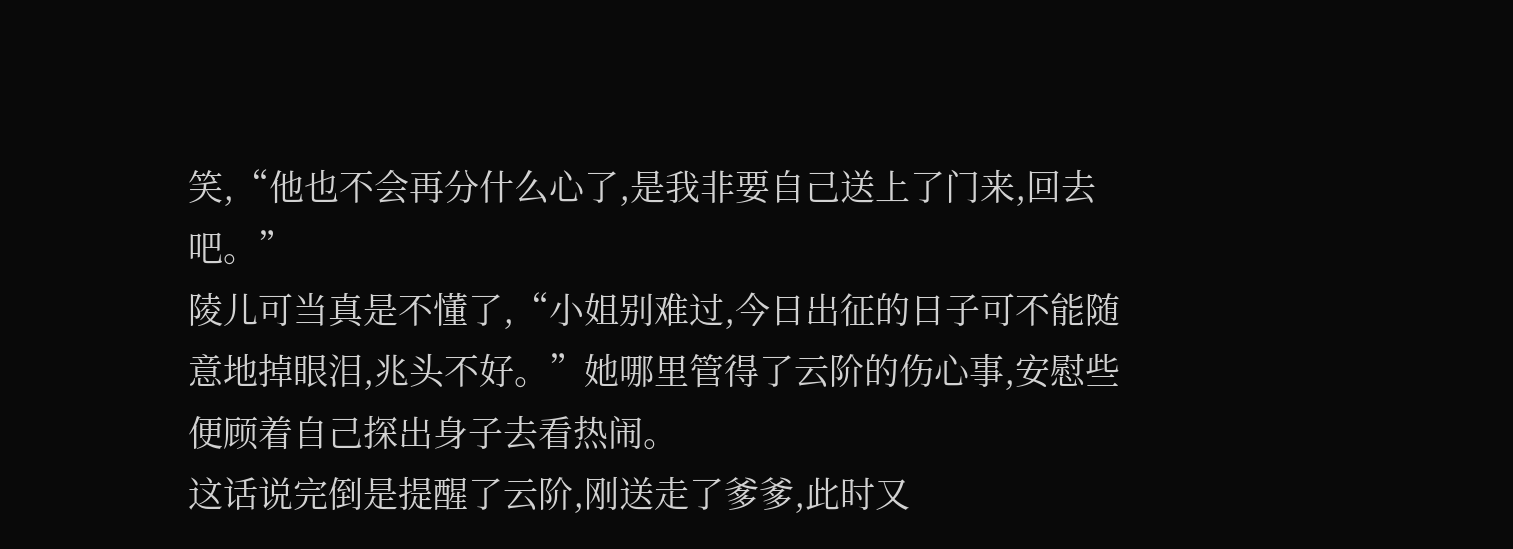笑,“他也不会再分什么心了,是我非要自己送上了门来,回去吧。”
陵儿可当真是不懂了,“小姐别难过,今日出征的日子可不能随意地掉眼泪,兆头不好。”她哪里管得了云阶的伤心事,安慰些便顾着自己探出身子去看热闹。
这话说完倒是提醒了云阶,刚送走了爹爹,此时又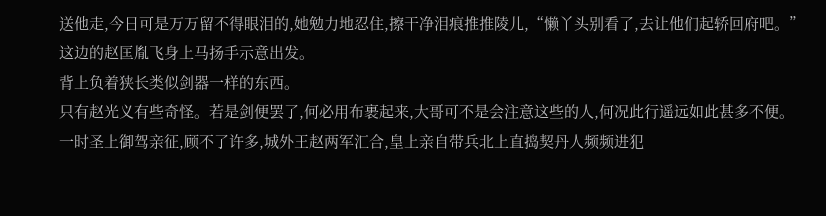送他走,今日可是万万留不得眼泪的,她勉力地忍住,擦干净泪痕推推陵儿,“懒丫头别看了,去让他们起轿回府吧。”
这边的赵匡胤飞身上马扬手示意出发。
背上负着狭长类似剑器一样的东西。
只有赵光义有些奇怪。若是剑便罢了,何必用布裹起来,大哥可不是会注意这些的人,何况此行遥远如此甚多不便。
一时圣上御驾亲征,顾不了许多,城外王赵两军汇合,皇上亲自带兵北上直捣契丹人频频进犯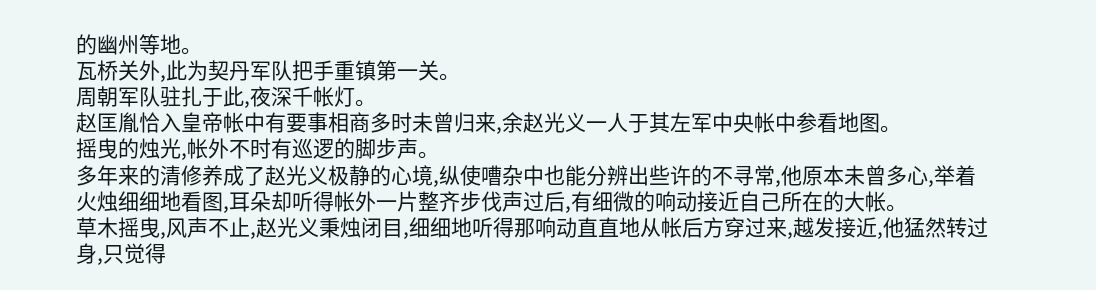的幽州等地。
瓦桥关外,此为契丹军队把手重镇第一关。
周朝军队驻扎于此,夜深千帐灯。
赵匡胤恰入皇帝帐中有要事相商多时未曾归来,余赵光义一人于其左军中央帐中参看地图。
摇曳的烛光,帐外不时有巡逻的脚步声。
多年来的清修养成了赵光义极静的心境,纵使嘈杂中也能分辨出些许的不寻常,他原本未曾多心,举着火烛细细地看图,耳朵却听得帐外一片整齐步伐声过后,有细微的响动接近自己所在的大帐。
草木摇曳,风声不止,赵光义秉烛闭目,细细地听得那响动直直地从帐后方穿过来,越发接近,他猛然转过身,只觉得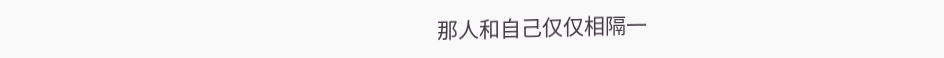那人和自己仅仅相隔一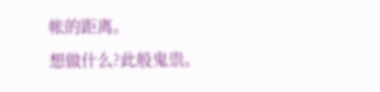帐的距离。
想做什么?此般鬼祟。